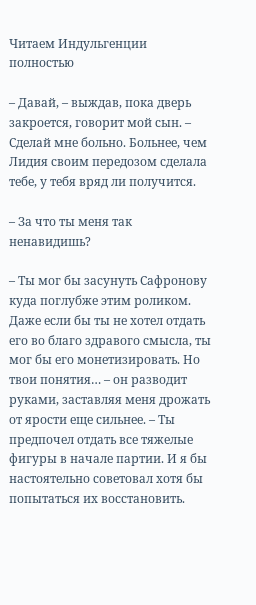Читаем Индульгенции полностью

– Давай, – выждав, пока дверь закроется, говорит мой сын. – Сделай мне больно. Больнее, чем Лидия своим передозом сделала тебе, у тебя вряд ли получится.

– За что ты меня так ненавидишь?

– Ты мог бы засунуть Сафронову куда поглубже этим роликом. Даже если бы ты не хотел отдать его во благо здравого смысла, ты мог бы его монетизировать. Но твои понятия… – он разводит руками, заставляя меня дрожать от ярости еще сильнее. – Ты предпочел отдать все тяжелые фигуры в начале партии. И я бы настоятельно советовал хотя бы попытаться их восстановить.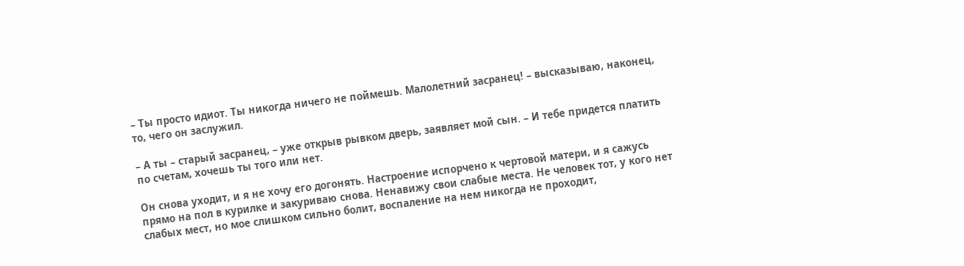– Ты просто идиот. Ты никогда ничего не поймешь. Малолетний засранец! – высказываю, наконец, то, чего он заслужил.

– А ты – старый засранец, – уже открыв рывком дверь, заявляет мой сын. – И тебе придется платить по счетам, хочешь ты того или нет.

Он снова уходит, и я не хочу его догонять. Настроение испорчено к чертовой матери, и я сажусь прямо на пол в курилке и закуриваю снова. Ненавижу свои слабые места. Не человек тот, у кого нет слабых мест, но мое слишком сильно болит, воспаление на нем никогда не проходит,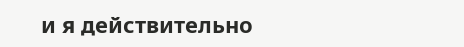и я действительно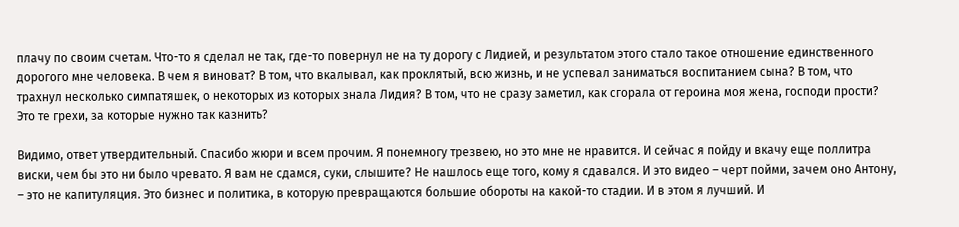плачу по своим счетам. Что-то я сделал не так, где-то повернул не на ту дорогу с Лидией, и результатом этого стало такое отношение единственного дорогого мне человека. В чем я виноват? В том, что вкалывал, как проклятый, всю жизнь, и не успевал заниматься воспитанием сына? В том, что трахнул несколько симпатяшек, о некоторых из которых знала Лидия? В том, что не сразу заметил, как сгорала от героина моя жена, господи прости? Это те грехи, за которые нужно так казнить?

Видимо, ответ утвердительный. Спасибо жюри и всем прочим. Я понемногу трезвею, но это мне не нравится. И сейчас я пойду и вкачу еще поллитра виски, чем бы это ни было чревато. Я вам не сдамся, суки, слышите? Не нашлось еще того, кому я сдавался. И это видео – черт пойми, зачем оно Антону, – это не капитуляция. Это бизнес и политика, в которую превращаются большие обороты на какой-то стадии. И в этом я лучший. И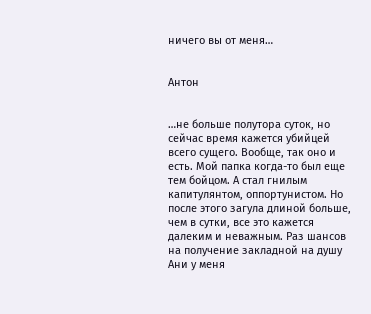ничего вы от меня…


Антон


…не больше полутора суток, но сейчас время кажется убийцей всего сущего. Вообще, так оно и есть. Мой папка когда-то был еще тем бойцом. А стал гнилым капитулянтом, оппортунистом. Но после этого загула длиной больше, чем в сутки, все это кажется далеким и неважным. Раз шансов на получение закладной на душу Ани у меня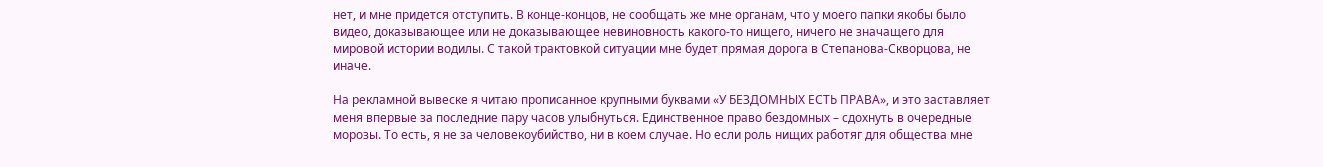нет, и мне придется отступить. В конце-концов, не сообщать же мне органам, что у моего папки якобы было видео, доказывающее или не доказывающее невиновность какого-то нищего, ничего не значащего для мировой истории водилы. С такой трактовкой ситуации мне будет прямая дорога в Степанова-Скворцова, не иначе.

На рекламной вывеске я читаю прописанное крупными буквами «У БЕЗДОМНЫХ ЕСТЬ ПРАВА», и это заставляет меня впервые за последние пару часов улыбнуться. Единственное право бездомных – сдохнуть в очередные морозы. То есть, я не за человекоубийство, ни в коем случае. Но если роль нищих работяг для общества мне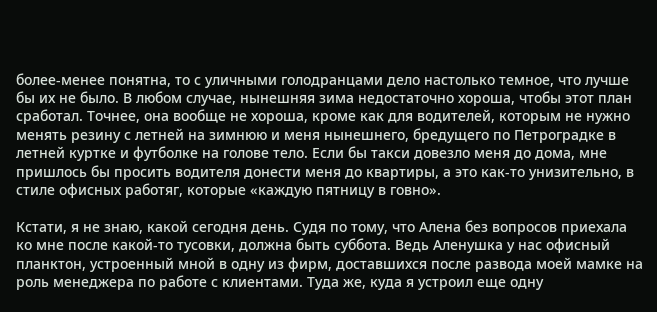более-менее понятна, то с уличными голодранцами дело настолько темное, что лучше бы их не было. В любом случае, нынешняя зима недостаточно хороша, чтобы этот план сработал. Точнее, она вообще не хороша, кроме как для водителей, которым не нужно менять резину с летней на зимнюю и меня нынешнего, бредущего по Петроградке в летней куртке и футболке на голове тело. Если бы такси довезло меня до дома, мне пришлось бы просить водителя донести меня до квартиры, а это как-то унизительно, в стиле офисных работяг, которые «каждую пятницу в говно».

Кстати, я не знаю, какой сегодня день. Судя по тому, что Алена без вопросов приехала ко мне после какой-то тусовки, должна быть суббота. Ведь Аленушка у нас офисный планктон, устроенный мной в одну из фирм, доставшихся после развода моей мамке на роль менеджера по работе с клиентами. Туда же, куда я устроил еще одну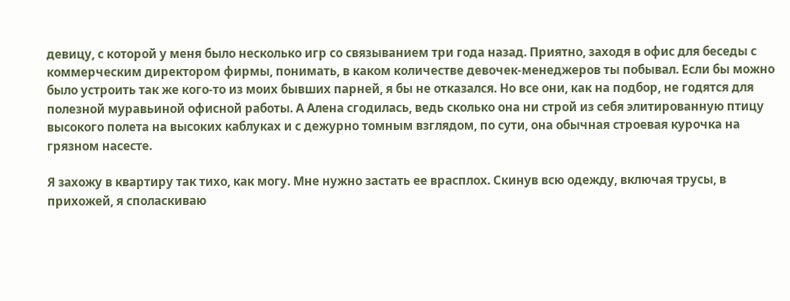девицу, с которой у меня было несколько игр со связыванием три года назад. Приятно, заходя в офис для беседы с коммерческим директором фирмы, понимать, в каком количестве девочек-менеджеров ты побывал. Если бы можно было устроить так же кого-то из моих бывших парней, я бы не отказался. Но все они, как на подбор, не годятся для полезной муравьиной офисной работы. А Алена сгодилась, ведь сколько она ни строй из себя элитированную птицу высокого полета на высоких каблуках и с дежурно томным взглядом, по сути, она обычная строевая курочка на грязном насесте.

Я захожу в квартиру так тихо, как могу. Мне нужно застать ее врасплох. Скинув всю одежду, включая трусы, в прихожей, я споласкиваю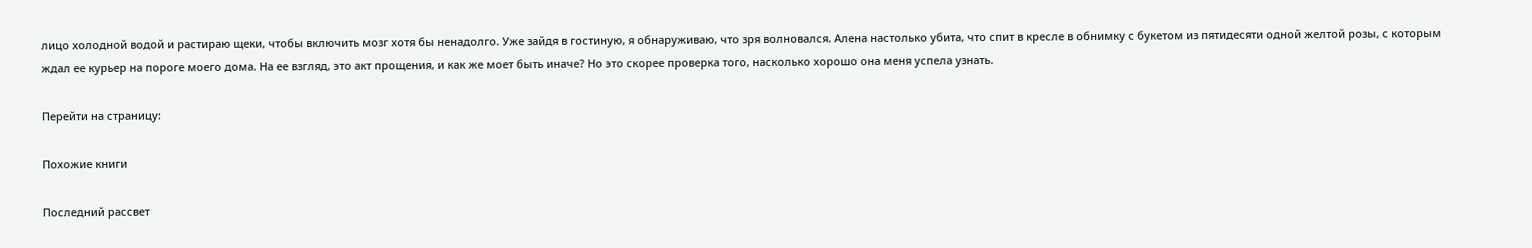лицо холодной водой и растираю щеки, чтобы включить мозг хотя бы ненадолго. Уже зайдя в гостиную, я обнаруживаю, что зря волновался. Алена настолько убита, что спит в кресле в обнимку с букетом из пятидесяти одной желтой розы, с которым ждал ее курьер на пороге моего дома. На ее взгляд, это акт прощения, и как же моет быть иначе? Но это скорее проверка того, насколько хорошо она меня успела узнать.

Перейти на страницу:

Похожие книги

Последний рассвет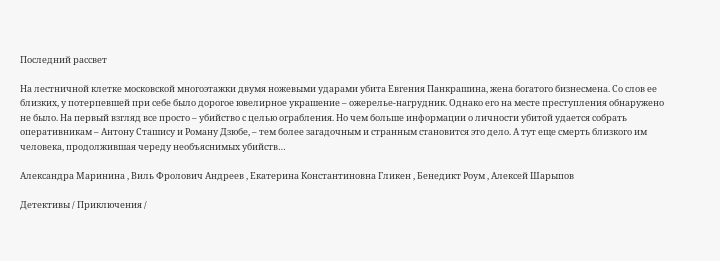Последний рассвет

На лестничной клетке московской многоэтажки двумя ножевыми ударами убита Евгения Панкрашина, жена богатого бизнесмена. Со слов ее близких, у потерпевшей при себе было дорогое ювелирное украшение – ожерелье-нагрудник. Однако его на месте преступления обнаружено не было. На первый взгляд все просто – убийство с целью ограбления. Но чем больше информации о личности убитой удается собрать оперативникам – Антону Сташису и Роману Дзюбе, – тем более загадочным и странным становится это дело. А тут еще смерть близкого им человека, продолжившая череду необъяснимых убийств…

Александра Маринина , Виль Фролович Андреев , Екатерина Константиновна Гликен , Бенедикт Роум , Алексей Шарыпов

Детективы / Приключения /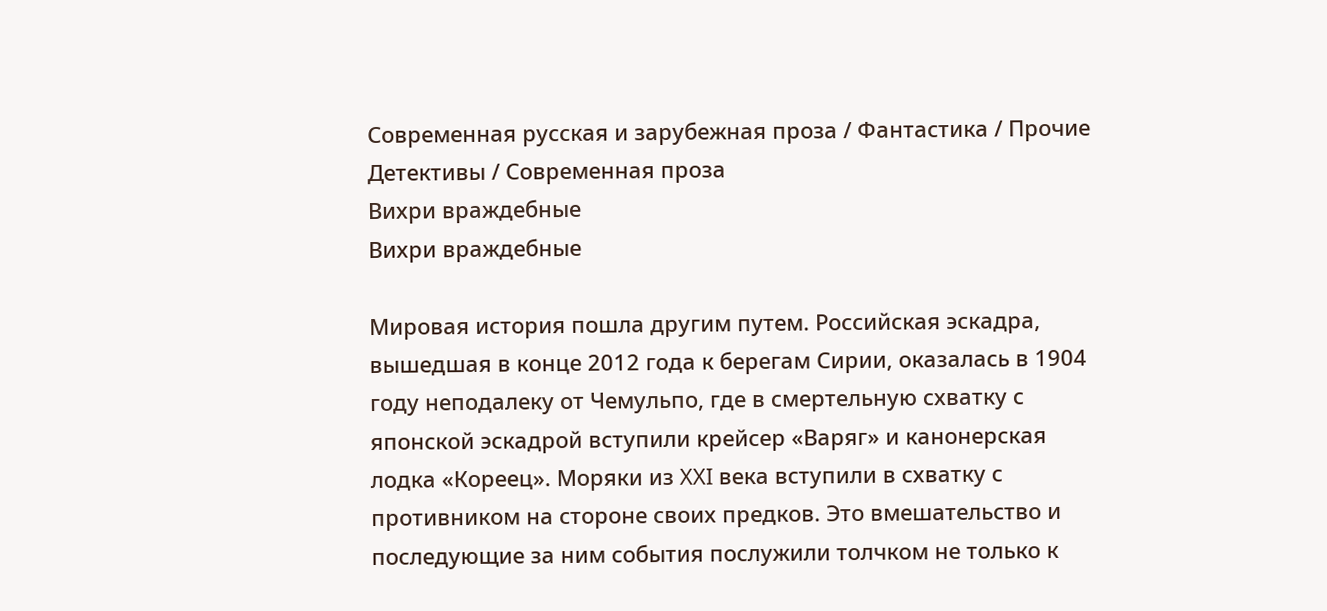Современная русская и зарубежная проза / Фантастика / Прочие Детективы / Современная проза
Вихри враждебные
Вихри враждебные

Мировая история пошла другим путем. Российская эскадра, вышедшая в конце 2012 года к берегам Сирии, оказалась в 1904 году неподалеку от Чемульпо, где в смертельную схватку с японской эскадрой вступили крейсер «Варяг» и канонерская лодка «Кореец». Моряки из XXI века вступили в схватку с противником на стороне своих предков. Это вмешательство и последующие за ним события послужили толчком не только к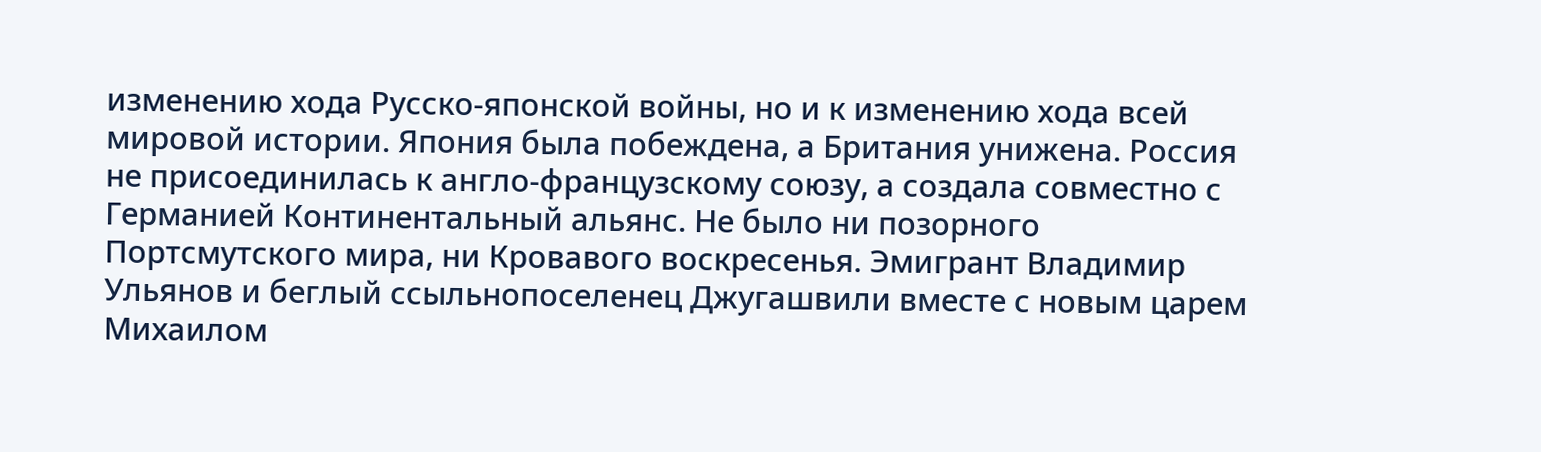изменению хода Русско-японской войны, но и к изменению хода всей мировой истории. Япония была побеждена, а Британия унижена. Россия не присоединилась к англо-французскому союзу, а создала совместно с Германией Континентальный альянс. Не было ни позорного Портсмутского мира, ни Кровавого воскресенья. Эмигрант Владимир Ульянов и беглый ссыльнопоселенец Джугашвили вместе с новым царем Михаилом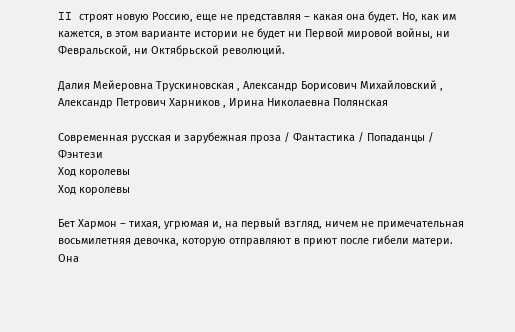II строят новую Россию, еще не представляя – какая она будет. Но, как им кажется, в этом варианте истории не будет ни Первой мировой войны, ни Февральской, ни Октябрьской революций.

Далия Мейеровна Трускиновская , Александр Борисович Михайловский , Александр Петрович Харников , Ирина Николаевна Полянская

Современная русская и зарубежная проза / Фантастика / Попаданцы / Фэнтези
Ход королевы
Ход королевы

Бет Хармон – тихая, угрюмая и, на первый взгляд, ничем не примечательная восьмилетняя девочка, которую отправляют в приют после гибели матери. Она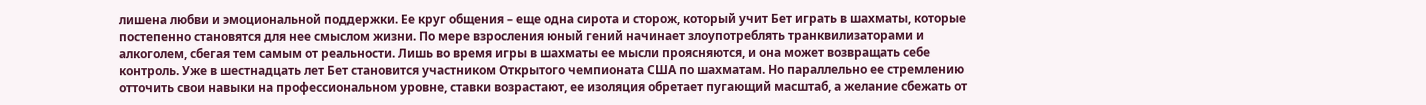лишена любви и эмоциональной поддержки. Ее круг общения – еще одна сирота и сторож, который учит Бет играть в шахматы, которые постепенно становятся для нее смыслом жизни. По мере взросления юный гений начинает злоупотреблять транквилизаторами и алкоголем, сбегая тем самым от реальности. Лишь во время игры в шахматы ее мысли проясняются, и она может возвращать себе контроль. Уже в шестнадцать лет Бет становится участником Открытого чемпионата США по шахматам. Но параллельно ее стремлению отточить свои навыки на профессиональном уровне, ставки возрастают, ее изоляция обретает пугающий масштаб, а желание сбежать от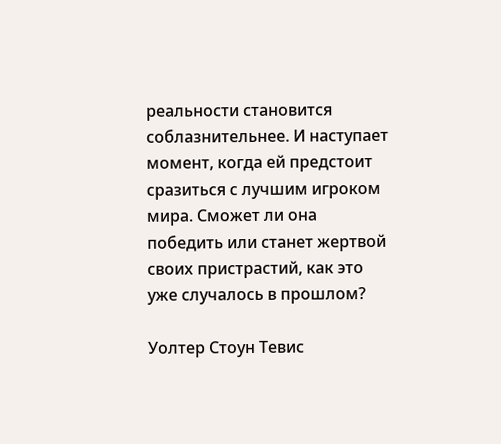реальности становится соблазнительнее. И наступает момент, когда ей предстоит сразиться с лучшим игроком мира. Сможет ли она победить или станет жертвой своих пристрастий, как это уже случалось в прошлом?

Уолтер Стоун Тевис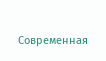Современная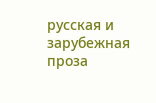русская и зарубежная проза